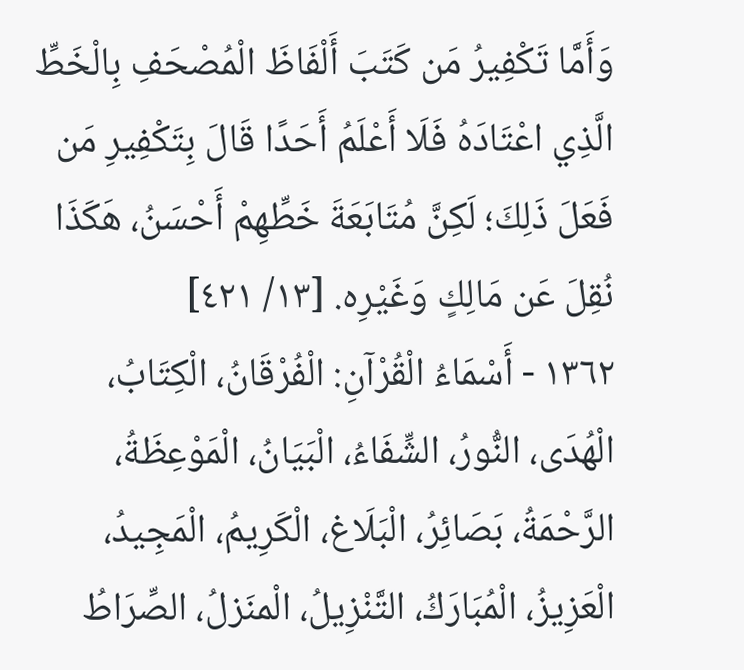وَأَمَّا تَكْفِيرُ مَن كَتَبَ أَلْفَاظَ الْمُصْحَفِ بِالْخَطِّ الَّذِي اعْتَادَهُ فَلَا أَعْلَمُ أَحَدًا قَالَ بِتَكْفِيرِ مَن فَعَلَ ذَلِكَ؛ لَكِنَّ مُتَابَعَةَ خَطِّهِمْ أَحْسَنُ، هَكَذَا نُقِلَ عَن مَالِكٍ وَغَيْرِه. [١٣/ ٤٢١]
١٣٦٢ - أَسْمَاءُ الْقُرْآنِ: الْفُرْقَانُ، الْكِتَابُ، الْهُدَى، النُّورُ، الشِّفَاءُ، الْبَيَانُ، الْمَوْعِظَةُ، الرَّحْمَةُ، بَصَائِرُ، الْبَلَاغ، الْكَرِيمُ، الْمَجِيدُ، الْعَزِيزُ، الْمُبَارَكُ، التَّنْزِيلُ، الْمنَزلُ، الصِّرَاطُ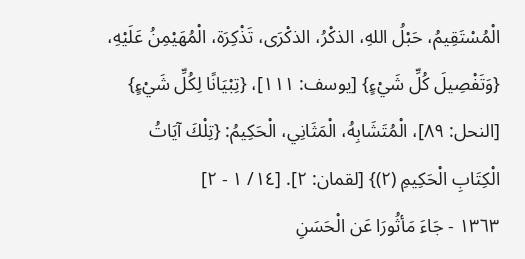الْمُسْتَقِيمُ، حَبْلُ اللهِ، الذكْرُ، الذكْرَى، تَذْكِرَة، الْمُهَيْمِنُ عَلَيْهِ، {وَتَفْصِيلَ كُلِّ شَيْءٍ} [يوسف: ١١١]، {تِبْيَانًا لِكُلِّ شَيْءٍ} [النحل: ٨٩]، الْمُتَشَابِهُ، الْمَثَانِي، الْحَكِيمُ: {تِلْكَ آيَاتُ الْكِتَابِ الْحَكِيمِ (٢)} [لقمان: ٢]. [١٤/ ١ - ٢]
١٣٦٣ - جَاءَ مَأثُورَا عَن الْحَسَنِ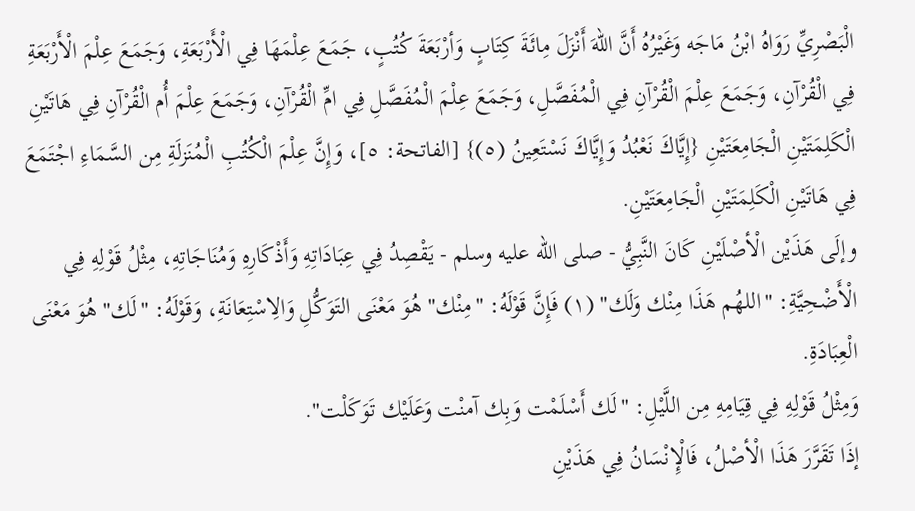الْبَصْرِيِّ رَوَاهُ ابْنُ مَاجَه وَغَيْرُهُ أَنَّ اللهَ أَنْزَلَ مِائَةَ كِتَابٍ وَأرْبَعَةَ كُتُبٍ، جَمَعَ عِلْمَهَا فِي الْأَرْبَعَةِ، وَجَمَعَ عِلْمَ الْأَرْبَعَةِ فِي الْقُرْآنِ، وَجَمَعَ عِلْمَ الْقُرْآنِ فِي الْمُفَصَّلِ، وَجَمَعَ عِلْمَ الْمُفَصَّلِ فِي امِّ الْقُرْآنِ، وَجَمَعَ عِلْمَ أُم الْقُرْآنِ فِي هَاتَيْنِ الْكَلِمَتَيْنِ الْجَامِعَتَيْنِ {إِيَّاكَ نَعْبُدُ وَإِيَّاكَ نَسْتَعِينُ (٥)} [الفاتحة: ٥]، وَإِنَّ عِلْمَ الْكُتُبِ الْمُنَزلَةِ مِن السَّمَاءِ اجْتَمَعَ فِي هَاتَيْنِ الْكَلِمَتَيْنِ الْجَامِعَتَيْنِ.
وإلَى هَذَيْن الْأصْلَيْنِ كَانَ النَّبِيُّ - صلى الله عليه وسلم - يَقْصِدُ فِي عِبَادَاتِهِ وَأَذْكَارِهِ وَمُنَاجَاتِهِ، مِثْلُ قَوْلِهِ فِي الْأَضْحِيَّةِ: "اللهُم هَذَا مِنْك وَلَك" (١) فَإِنَّ قَوْلَهُ: "مِنْك" هُوَ مَعْنَى التَوَكُّلِ وَالِاسْتِعَانَةِ، وَقَوْلَهُ: "لَك" هُوَ مَعْنَى الْعِبَادَةِ.
وَمِثْلُ قَوْلِهِ فِي قِيَامِهِ مِن اللَّيْلِ: "لَك أَسْلَمْت وَبِك آمنْت وَعَلَيْك تَوَكَلْت".
إذَا تَقَرَّرَ هَذَا الْأصْلُ، فَالْإِنْسَانُ فِي هَذَيْنِ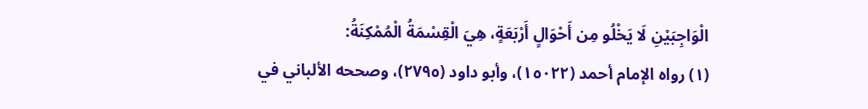الْوَاجِبَيْنِ لَا يَخْلُو مِن أَحْوَالٍ أَرْبَعَةٍ، هِيَ الْقِسْمَةُ الْمُمْكِنَةُ:
(١) رواه الإمام أحمد (١٥٠٢٢)، وأبو داود (٢٧٩٥)، وصححه الألباني في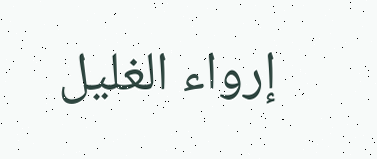إرواء الغليل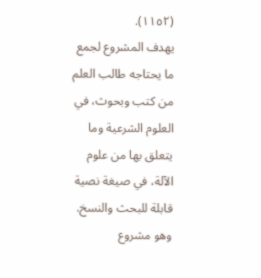(١١٥٢).
يهدف المشروع لجمع ما يحتاجه طالب العلم من كتب وبحوث، في العلوم الشرعية وما يتعلق بها من علوم الآلة، في صيغة نصية قابلة للبحث والنسخ.
وهو مشروع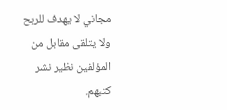مجاني لا يهدف للربح ولا يتلقى مقابل من المؤلفين نظير نشر كتبهم.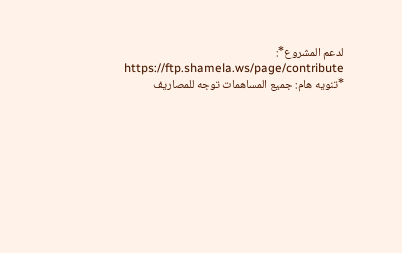لدعم المشروع*: https://ftp.shamela.ws/page/contribute
*تنويه هام: جميع المساهمات توجه للمصاريف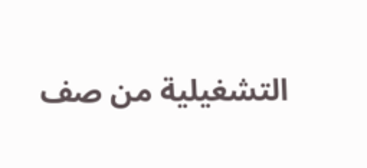التشغيلية من صف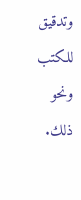وتدقيق للكتب ونحو ذلك.